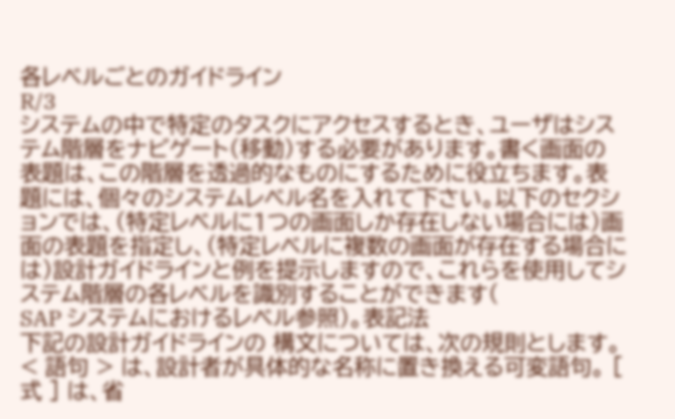各レベルごとのガイドライン
R/3
システムの中で特定のタスクにアクセスするとき、ユーザはシステム階層をナビゲート(移動)する必要があります。書く画面の表題は、この階層を透過的なものにするために役立ちます。表題には、個々のシステムレベル名を入れて下さい。以下のセクションでは、(特定レベルに1つの画面しか存在しない場合には)画面の表題を指定し、(特定レベルに複数の画面が存在する場合には)設計ガイドラインと例を提示しますので、これらを使用してシステム階層の各レベルを識別することができます(
SAP システムにおけるレベル参照)。表記法
下記の設計ガイドラインの 構文については、次の規則とします。
< 語句 > は、設計者が具体的な名称に置き換える可変語句。 [ 式 ] は、省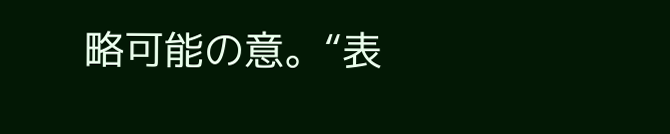略可能の意。“表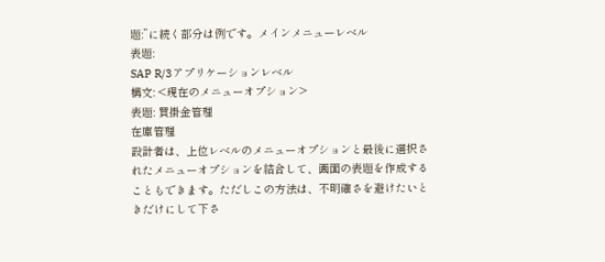題:”に続く部分は例です。メインメニューレベル
表題:
SAP R/3アプリケーションレベル
構文: <現在のメニューオプション>
表題: 買掛金管理
在庫管理
設計者は、上位レベルのメニューオプションと最後に選択されたメニューオプションを結合して、画面の表題を作成することもできます。ただしこの方法は、不明確さを避けたいときだけにして下さ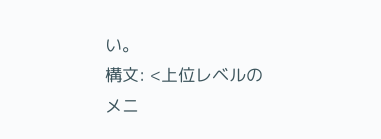い。
構文: <上位レベルのメニ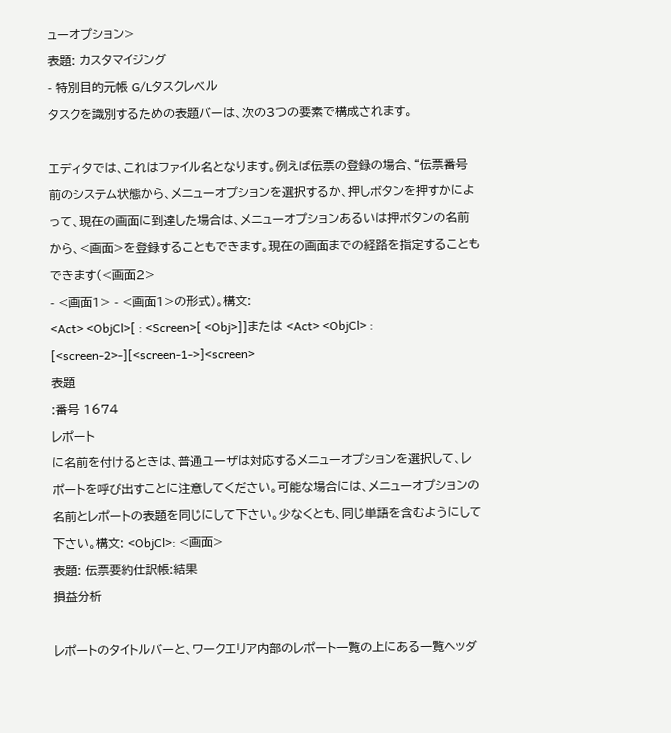ューオプション>
表題: カスタマイジング
- 特別目的元帳 G/Lタスクレベル
タスクを識別するための表題バーは、次の3つの要素で構成されます。

エディタでは、これはファイル名となります。例えば伝票の登録の場合、“伝票番号
前のシステム状態から、メニューオプションを選択するか、押しボタンを押すかによって、現在の画面に到達した場合は、メニューオプションあるいは押ボタンの名前から、<画面>を登録することもできます。現在の画面までの経路を指定することもできます(<画面2>
- <画面1> - <画面1>の形式)。構文:
<Act> <ObjCl>[ : <Screen>[ <Obj>]]または <Act> <ObjCl> : [<screen-2>-][<screen-1->]<screen>
表題
:番号 1674
レポート
に名前を付けるときは、普通ユーザは対応するメニューオプションを選択して、レポートを呼び出すことに注意してください。可能な場合には、メニューオプションの名前とレポートの表題を同じにして下さい。少なくとも、同じ単語を含むようにして下さい。構文: <ObjCl>: <画面>
表題: 伝票要約仕訳帳:結果
損益分析

レポートのタイトルバーと、ワークエリア内部のレポート一覧の上にある一覧ヘッダ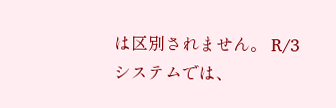は区別されません。 R/3 システムでは、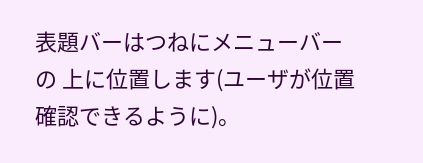表題バーはつねにメニューバーの 上に位置します(ユーザが位置確認できるように)。